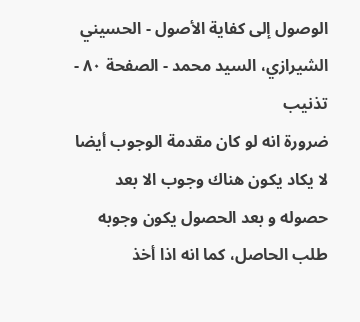الوصول إلى كفاية الأصول - الحسيني الشيرازي، السيد محمد - الصفحة ٨٠ - تذنيب
ضرورة انه لو كان مقدمة الوجوب أيضا لا يكاد يكون هناك وجوب الا بعد حصوله و بعد الحصول يكون وجوبه طلب الحاصل، كما انه اذا أخذ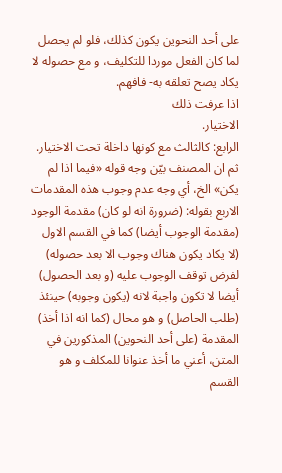على أحد النحوين يكون كذلك، فلو لم يحصل لما كان الفعل موردا للتكليف، و مع حصوله لا يكاد يصح تعلقه به- فافهم.
اذا عرفت ذلك
الاختيار.
الرابع: كالثالث مع كونها داخلة تحت الاختيار.
ثم ان المصنف بيّن وجه قوله «فيما اذا لم يكن» الخ، أي وجه عدم وجوب هذه المقدمات الاربع بقوله: (ضرورة انه لو كان) مقدمة الوجود (مقدمة الوجوب أيضا) كما في القسم الاول (لا يكاد يكون هناك وجوب الا بعد حصوله) لفرض توقف الوجوب عليه (و بعد الحصول) أيضا لا تكون واجبة لانه (يكون وجوبه) حينئذ (طلب الحاصل) و هو محال (كما انه اذا أخذ) المقدمة (على أحد النحوين) المذكورين في المتن، أعني ما أخذ عنوانا للمكلف و هو القسم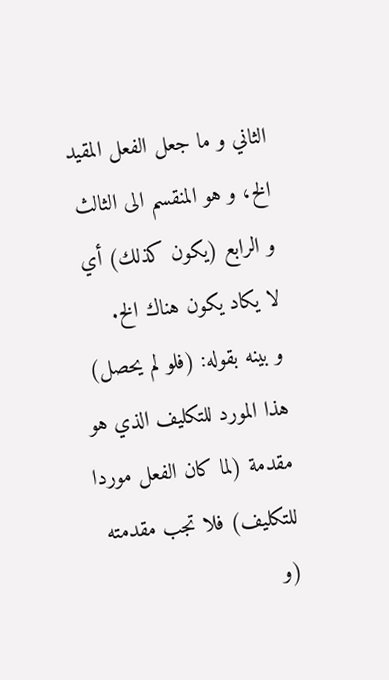الثاني و ما جعل الفعل المقيد الخ، و هو المنقسم الى الثالث و الرابع (يكون كذلك) أي لا يكاد يكون هناك الخ.
و بينه بقوله: (فلو لم يحصل) هذا المورد للتكليف الذي هو مقدمة (لما كان الفعل موردا للتكليف) فلا تجب مقدمته (و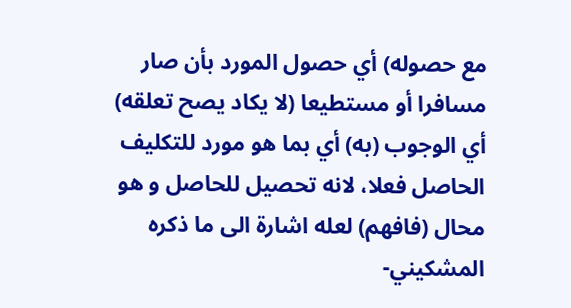مع حصوله) أي حصول المورد بأن صار مسافرا أو مستطيعا (لا يكاد يصح تعلقه) أي الوجوب (به) أي بما هو مورد للتكليف الحاصل فعلا، لانه تحصيل للحاصل و هو محال (فافهم) لعله اشارة الى ما ذكره المشكيني-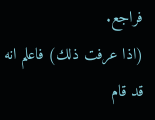فراجع.
(اذا عرفت ذلك) فاعلم انه قد قام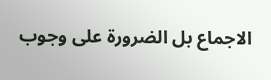الاجماع بل الضرورة على وجوب